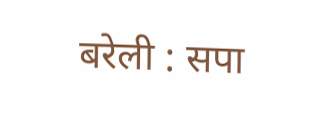बरेली : सपा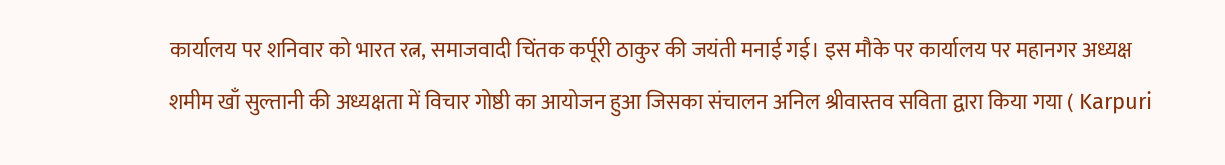कार्यालय पर शनिवार को भारत रत्न, समाजवादी चिंतक कर्पूरी ठाकुर की जयंती मनाई गई। इस मौके पर कार्यालय पर महानगर अध्यक्ष शमीम खाँ सुल्तानी की अध्यक्षता में विचार गोष्ठी का आयोजन हुआ जिसका संचालन अनिल श्रीवास्तव सविता द्वारा किया गया ( Karpuri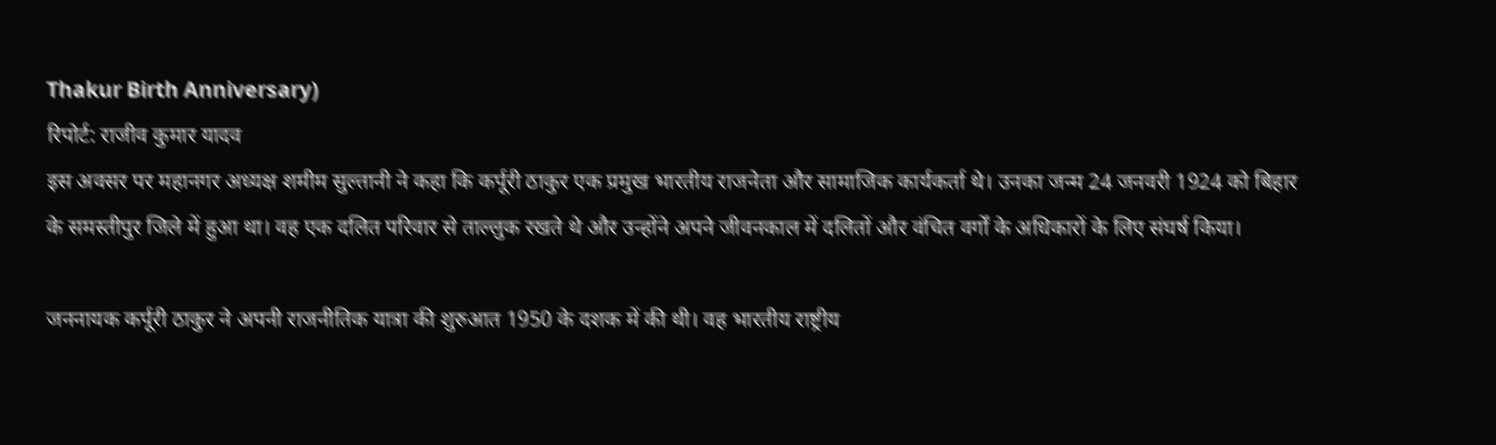Thakur Birth Anniversary)
रिपोर्ट: राजीव कुमार यादव
इस अवसर पर महानगर अध्यक्ष शमीम सुल्तानी ने कहा कि कर्पूरी ठाकुर एक प्रमुख भारतीय राजनेता और सामाजिक कार्यकर्ता थे। उनका जन्म 24 जनवरी 1924 को बिहार के समस्तीपुर जिले में हुआ था। वह एक दलित परिवार से ताल्लुक रखते थे और उन्होंने अपने जीवनकाल में दलितों और वंचित वर्गों के अधिकारों के लिए संघर्ष किया।

जननायक कर्पूरी ठाकुर ने अपनी राजनीतिक यात्रा की शुरुआत 1950 के दशक में की थी। वह भारतीय राष्ट्रीय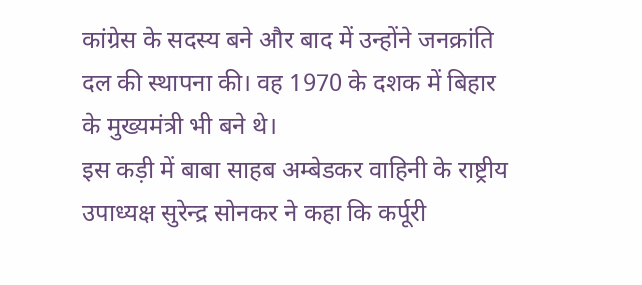कांग्रेस के सदस्य बने और बाद में उन्होंने जनक्रांति दल की स्थापना की। वह 1970 के दशक में बिहार के मुख्यमंत्री भी बने थे।
इस कड़ी में बाबा साहब अम्बेडकर वाहिनी के राष्ट्रीय उपाध्यक्ष सुरेन्द्र सोनकर ने कहा कि कर्पूरी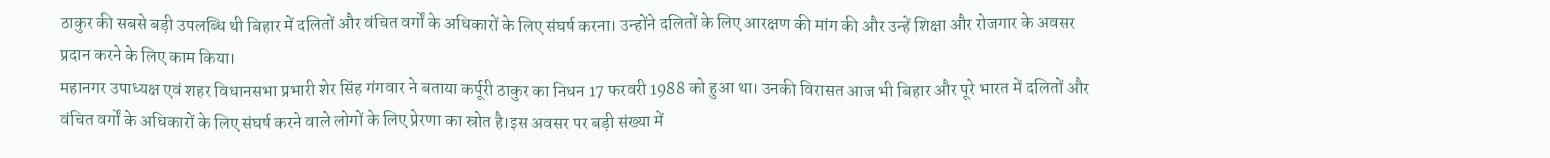ठाकुर की सबसे बड़ी उपलब्धि थी बिहार में दलितों और वंचित वर्गों के अधिकारों के लिए संघर्ष करना। उन्होंने दलितों के लिए आरक्षण की मांग की और उन्हें शिक्षा और रोजगार के अवसर प्रदान करने के लिए काम किया।
महानगर उपाध्यक्ष एवं शहर विधानसभा प्रभारी शेर सिंह गंगवार ने बताया कर्पूरी ठाकुर का निधन 17 फरवरी 1988 को हुआ था। उनकी विरासत आज भी बिहार और पूरे भारत में दलितों और वंचित वर्गों के अधिकारों के लिए संघर्ष करने वाले लोगों के लिए प्रेरणा का स्रोत है।इस अवसर पर बड़ी संख्या में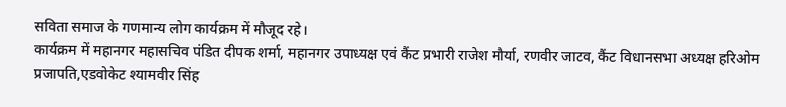सविता समाज के गणमान्य लोग कार्यक्रम में मौजूद रहे।
कार्यक्रम में महानगर महासचिव पंडित दीपक शर्मा, महानगर उपाध्यक्ष एवं कैंट प्रभारी राजेश मौर्या, रणवीर जाटव, कैंट विधानसभा अध्यक्ष हरिओम प्रजापति,एडवोकेट श्यामवीर सिंह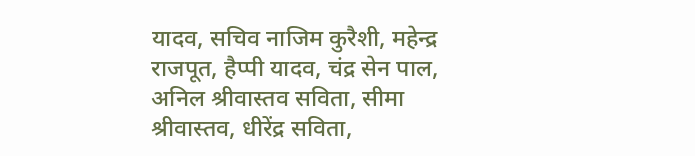यादव, सचिव नाजिम कुरैशी, महेन्द्र राजपूत, हैप्पी यादव, चंद्र सेन पाल, अनिल श्रीवास्तव सविता, सीमा श्रीवास्तव, धीरेंद्र सविता,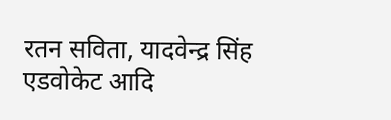रतन सविता, यादवेन्द्र सिंह एडवोकेट आदि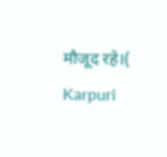मौजूद रहे।( Karpuri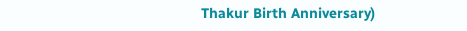Thakur Birth Anniversary)